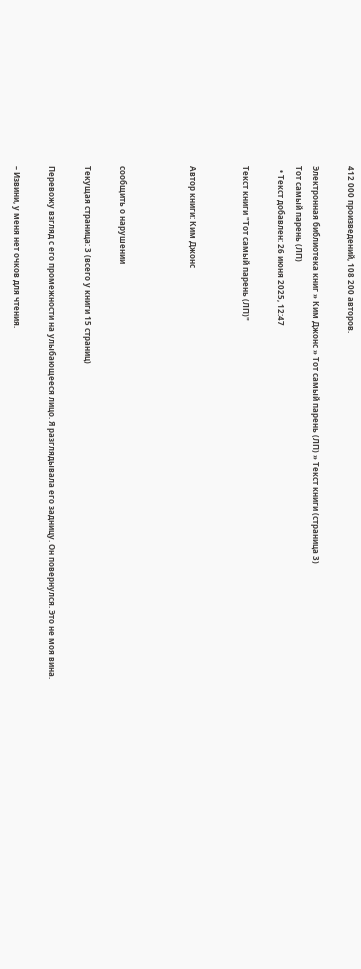412 000 произведений, 108 200 авторов.

Электронная библиотека книг » Ким Джонс » Тот самый парень (ЛП) » Текст книги (страница 3)
Тот самый парень (ЛП)
  • Текст добавлен: 26 июня 2025, 12:47

Текст книги "Тот самый парень (ЛП)"


Автор книги: Ким Джонс



сообщить о нарушении

Текущая страница: 3 (всего у книги 15 страниц)

Перевожу взгляд с его промежности на улыбающееся лицо. Я разглядывала его задницу. Он повернулся. Это не моя вина.

– Извини, у меня нет очков для чтения.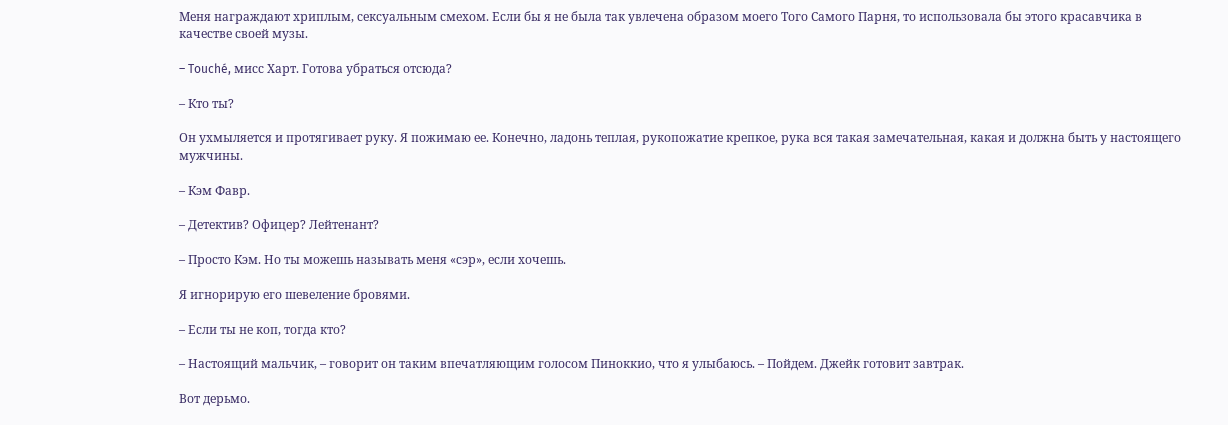Меня награждают хриплым, сексуальным смехом. Если бы я не была так увлечена образом моего Того Самого Парня, то использовала бы этого красавчика в качестве своей музы.

– Touché, мисс Харт. Готова убраться отсюда?

– Кто ты?

Он ухмыляется и протягивает руку. Я пожимаю ее. Конечно, ладонь теплая, рукопожатие крепкое, рука вся такая замечательная, какая и должна быть у настоящего мужчины.

– Кэм Фавр.

– Детектив? Офицер? Лейтенант?

– Просто Кэм. Но ты можешь называть меня «сэр», если хочешь.

Я игнорирую его шевеление бровями.

– Если ты не коп, тогда кто?

– Настоящий мальчик, – говорит он таким впечатляющим голосом Пиноккио, что я улыбаюсь. – Пойдем. Джейк готовит завтрак.

Вот дерьмо.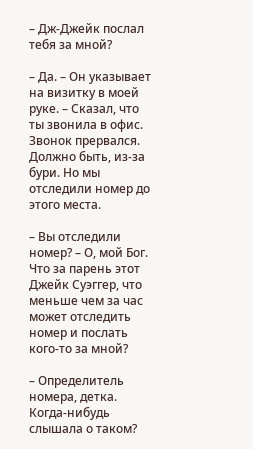– Дж-Джейк послал тебя за мной?

– Да. – Он указывает на визитку в моей руке. – Сказал, что ты звонила в офис. Звонок прервался. Должно быть, из-за бури. Но мы отследили номер до этого места.

– Вы отследили номер? – О, мой Бог. Что за парень этот Джейк Суэггер, что меньше чем за час может отследить номер и послать кого-то за мной?

– Определитель номера, детка. Когда-нибудь слышала о таком?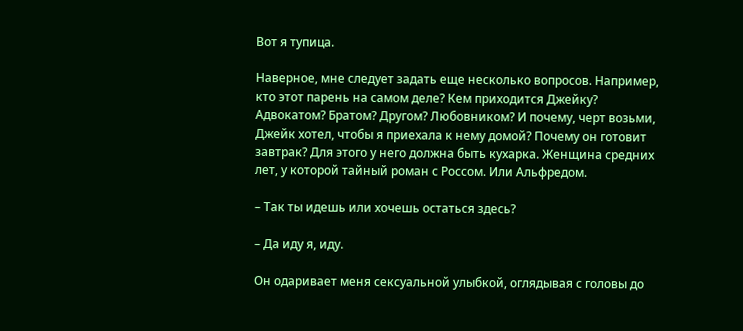Вот я тупица.

Наверное, мне следует задать еще несколько вопросов. Например, кто этот парень на самом деле? Кем приходится Джейку? Адвокатом? Братом? Другом? Любовником? И почему, черт возьми, Джейк хотел, чтобы я приехала к нему домой? Почему он готовит завтрак? Для этого у него должна быть кухарка. Женщина средних лет, у которой тайный роман с Россом. Или Альфредом.

– Так ты идешь или хочешь остаться здесь?

– Да иду я, иду.

Он одаривает меня сексуальной улыбкой, оглядывая с головы до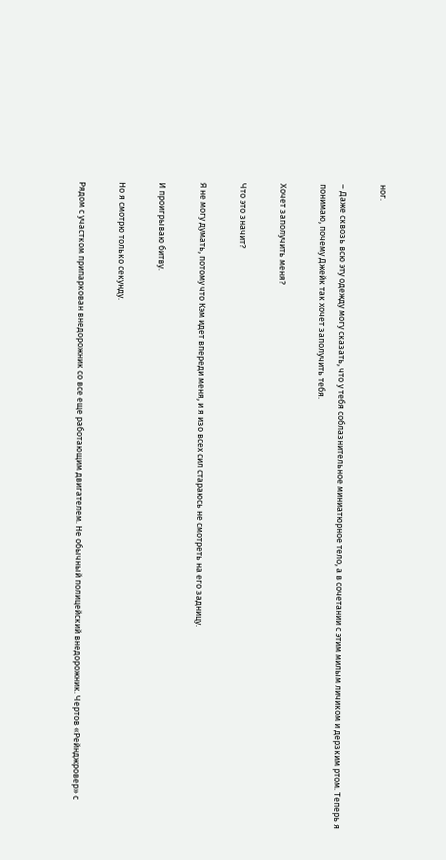ног.

– Даже сквозь всю эту одежду могу сказать, что у тебя соблазнительное миниатюрное тело, а в сочетании с этим милым личиком и дерзким ртом. Теперь я понимаю, почему Джейк так хочет заполучить тебя.

Хочет заполучить меня?

Что это значит?

Я не могу думать, потому что Кэм идет впереди меня, и я изо всех сил стараюсь не смотреть на его задницу.

И проигрываю битву.

Но я смотрю только секунду.

Рядом с участком припаркован внедорожник со все еще работающим двигателем. Не обычный полицейский внедорожник. Чертов «Рейнджровер» с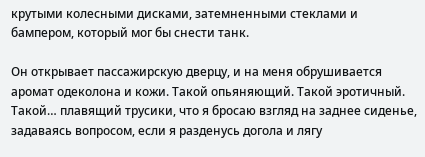крутыми колесными дисками, затемненными стеклами и бампером, который мог бы снести танк.

Он открывает пассажирскую дверцу, и на меня обрушивается аромат одеколона и кожи. Такой опьяняющий. Такой эротичный. Такой… плавящий трусики, что я бросаю взгляд на заднее сиденье, задаваясь вопросом, если я разденусь догола и лягу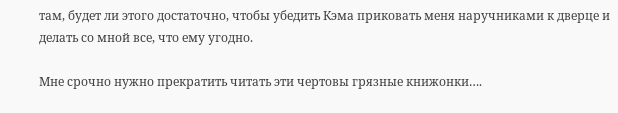там, будет ли этого достаточно, чтобы убедить Кэма приковать меня наручниками к дверце и делать со мной все, что ему угодно.

Мне срочно нужно прекратить читать эти чертовы грязные книжонки….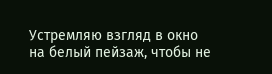Устремляю взгляд в окно на белый пейзаж, чтобы не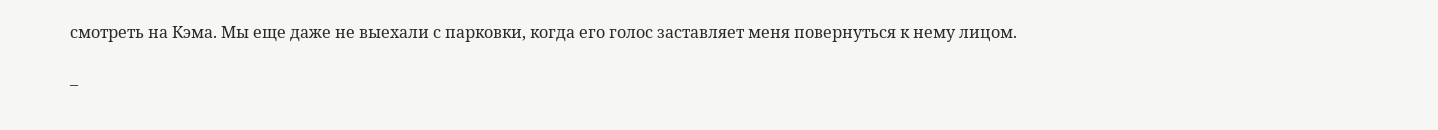смотреть на Кэма. Мы еще даже не выехали с парковки, когда его голос заставляет меня повернуться к нему лицом.

–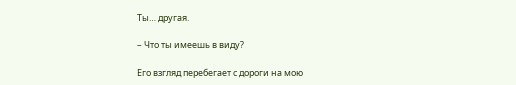Ты… другая.

– Что ты имеешь в виду?

Его взгляд перебегает с дороги на мою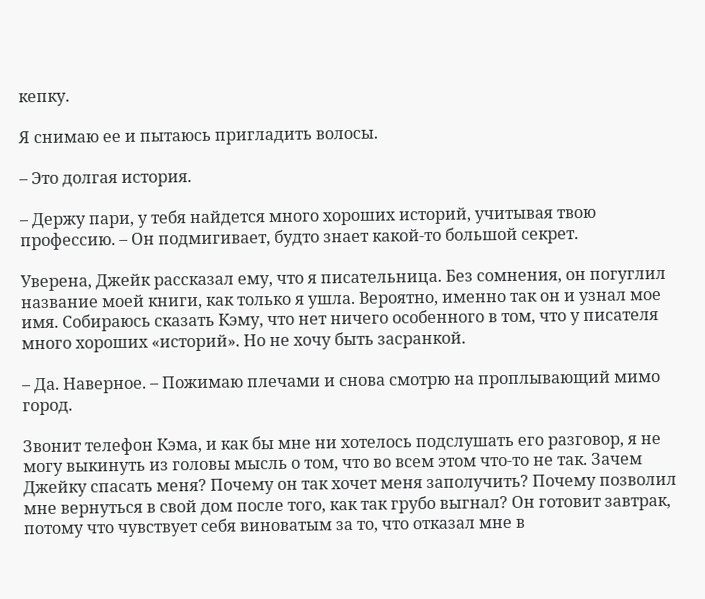кепку.

Я снимаю ее и пытаюсь пригладить волосы.

– Это долгая история.

– Держу пари, у тебя найдется много хороших историй, учитывая твою профессию. – Он подмигивает, будто знает какой-то большой секрет.

Уверена, Джейк рассказал ему, что я писательница. Без сомнения, он погуглил название моей книги, как только я ушла. Вероятно, именно так он и узнал мое имя. Собираюсь сказать Кэму, что нет ничего особенного в том, что у писателя много хороших «историй». Но не хочу быть засранкой.

– Да. Наверное. – Пожимаю плечами и снова смотрю на проплывающий мимо город.

Звонит телефон Кэма, и как бы мне ни хотелось подслушать его разговор, я не могу выкинуть из головы мысль о том, что во всем этом что-то не так. Зачем Джейку спасать меня? Почему он так хочет меня заполучить? Почему позволил мне вернуться в свой дом после того, как так грубо выгнал? Он готовит завтрак, потому что чувствует себя виноватым за то, что отказал мне в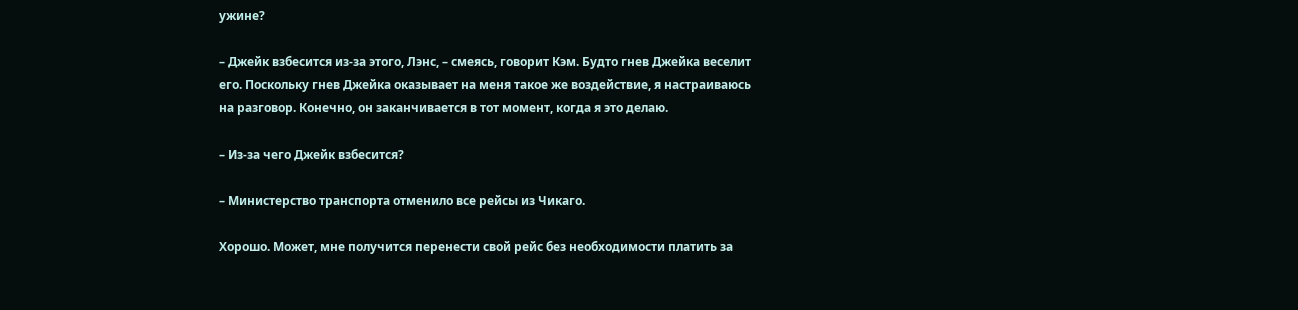ужине?

– Джейк взбесится из-за этого, Лэнс, – смеясь, говорит Кэм. Будто гнев Джейка веселит его. Поскольку гнев Джейка оказывает на меня такое же воздействие, я настраиваюсь на разговор. Конечно, он заканчивается в тот момент, когда я это делаю.

– Из-за чего Джейк взбесится?

– Министерство транспорта отменило все рейсы из Чикаго.

Хорошо. Может, мне получится перенести свой рейс без необходимости платить за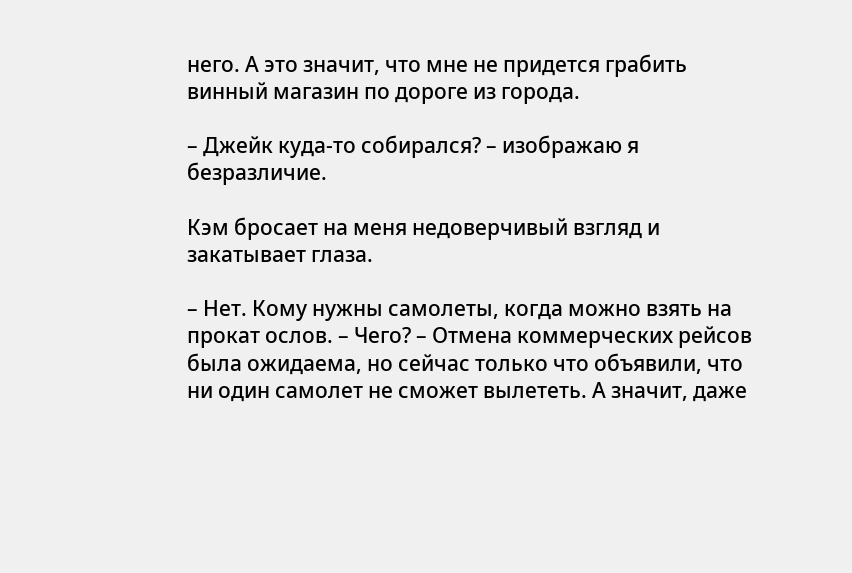него. А это значит, что мне не придется грабить винный магазин по дороге из города.

– Джейк куда-то собирался? – изображаю я безразличие.

Кэм бросает на меня недоверчивый взгляд и закатывает глаза.

– Нет. Кому нужны самолеты, когда можно взять на прокат ослов. – Чего? – Отмена коммерческих рейсов была ожидаема, но сейчас только что объявили, что ни один самолет не сможет вылететь. А значит, даже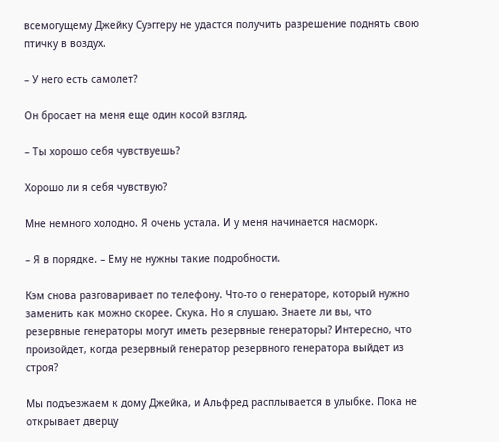всемогущему Джейку Суэггеру не удастся получить разрешение поднять свою птичку в воздух.

– У него есть самолет?

Он бросает на меня еще один косой взгляд.

– Ты хорошо себя чувствуешь?

Хорошо ли я себя чувствую?

Мне немного холодно. Я очень устала. И у меня начинается насморк.

– Я в порядке. – Ему не нужны такие подробности.

Кэм снова разговаривает по телефону. Что-то о генераторе, который нужно заменить как можно скорее. Скука. Но я слушаю. Знаете ли вы, что резервные генераторы могут иметь резервные генераторы? Интересно, что произойдет, когда резервный генератор резервного генератора выйдет из строя?

Мы подъезжаем к дому Джейка, и Альфред расплывается в улыбке. Пока не открывает дверцу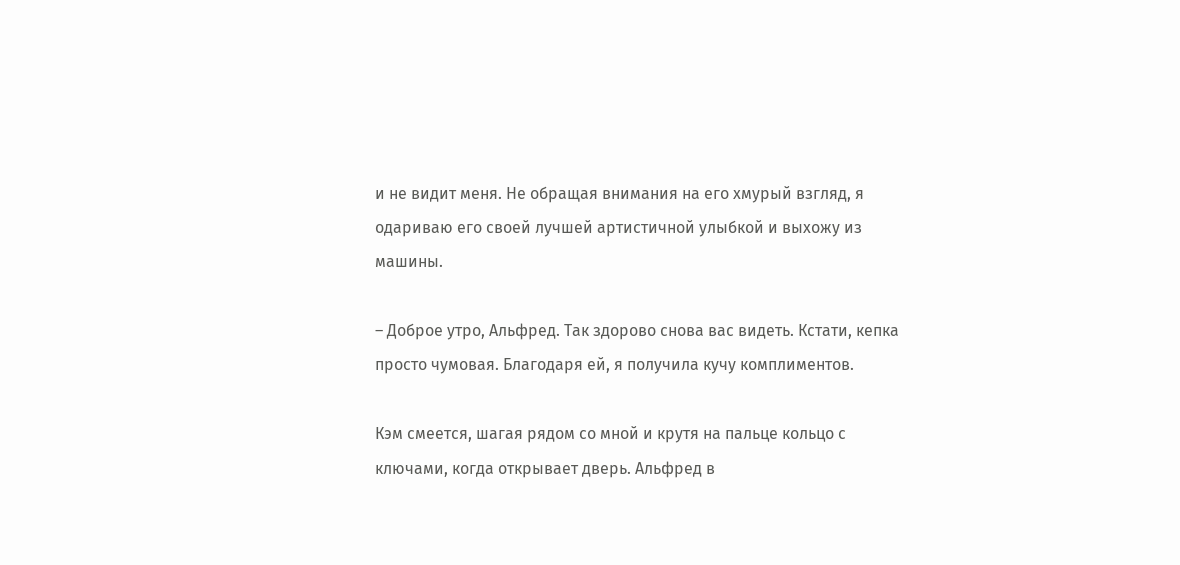и не видит меня. Не обращая внимания на его хмурый взгляд, я одариваю его своей лучшей артистичной улыбкой и выхожу из машины.

– Доброе утро, Альфред. Так здорово снова вас видеть. Кстати, кепка просто чумовая. Благодаря ей, я получила кучу комплиментов.

Кэм смеется, шагая рядом со мной и крутя на пальце кольцо с ключами, когда открывает дверь. Альфред в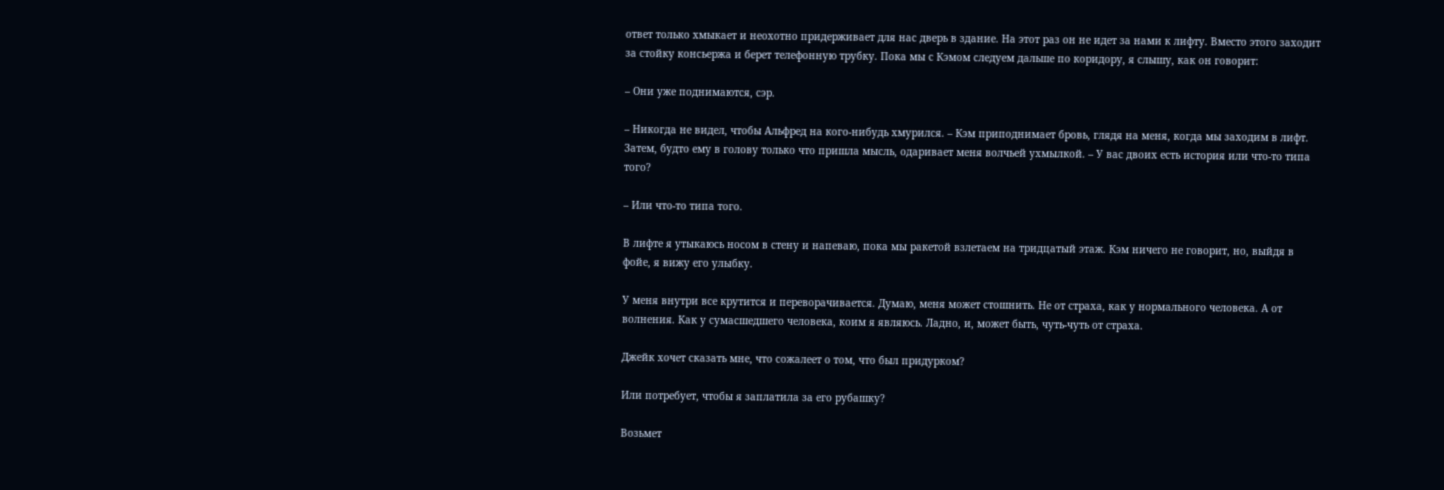ответ только хмыкает и неохотно придерживает для нас дверь в здание. На этот раз он не идет за нами к лифту. Вместо этого заходит за стойку консьержа и берет телефонную трубку. Пока мы с Кэмом следуем дальше по коридору, я слышу, как он говорит:

– Они уже поднимаются, сэр.

– Никогда не видел, чтобы Альфред на кого-нибудь хмурился. – Кэм приподнимает бровь, глядя на меня, когда мы заходим в лифт. Затем, будто ему в голову только что пришла мысль, одаривает меня волчьей ухмылкой. – У вас двоих есть история или что-то типа того?

– Или что-то типа того.

В лифте я утыкаюсь носом в стену и напеваю, пока мы ракетой взлетаем на тридцатый этаж. Кэм ничего не говорит, но, выйдя в фойе, я вижу его улыбку.

У меня внутри все крутится и переворачивается. Думаю, меня может стошнить. Не от страха, как у нормального человека. А от волнения. Как у сумасшедшего человека, коим я являюсь. Ладно, и, может быть, чуть-чуть от страха.

Джейк хочет сказать мне, что сожалеет о том, что был придурком?

Или потребует, чтобы я заплатила за его рубашку?

Возьмет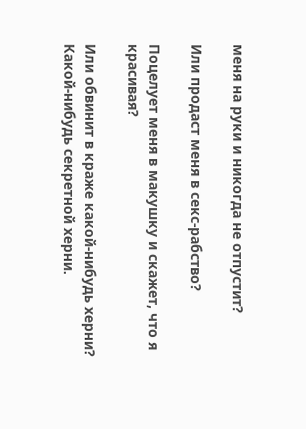меня на руки и никогда не отпустит?

Или продаст меня в секс-рабство?

Поцелует меня в макушку и скажет, что я красивая?

Или обвинит в краже какой-нибудь херни? Какой-нибудь секретной херни.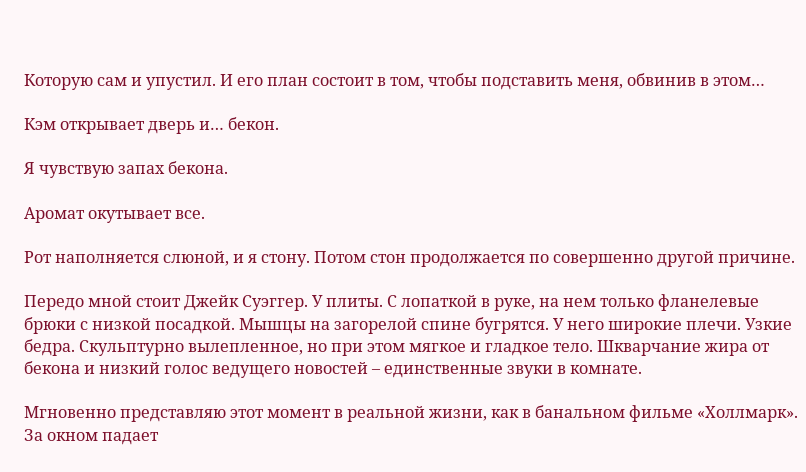Которую сам и упустил. И его план состоит в том, чтобы подставить меня, обвинив в этом…

Кэм открывает дверь и… бекон.

Я чувствую запах бекона.

Аромат окутывает все.

Рот наполняется слюной, и я стону. Потом стон продолжается по совершенно другой причине.

Передо мной стоит Джейк Суэггер. У плиты. С лопаткой в руке, на нем только фланелевые брюки с низкой посадкой. Мышцы на загорелой спине бугрятся. У него широкие плечи. Узкие бедра. Скульптурно вылепленное, но при этом мягкое и гладкое тело. Шкварчание жира от бекона и низкий голос ведущего новостей – единственные звуки в комнате.

Мгновенно представляю этот момент в реальной жизни, как в банальном фильме «Холлмарк». За окном падает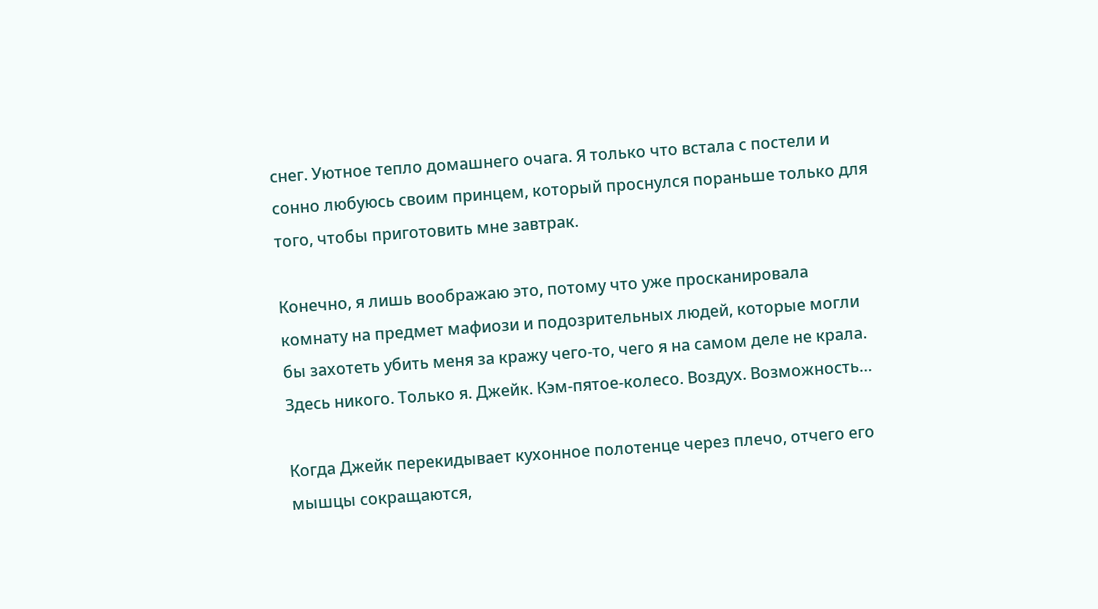снег. Уютное тепло домашнего очага. Я только что встала с постели и сонно любуюсь своим принцем, который проснулся пораньше только для того, чтобы приготовить мне завтрак.

Конечно, я лишь воображаю это, потому что уже просканировала комнату на предмет мафиози и подозрительных людей, которые могли бы захотеть убить меня за кражу чего-то, чего я на самом деле не крала. Здесь никого. Только я. Джейк. Кэм-пятое-колесо. Воздух. Возможность…

Когда Джейк перекидывает кухонное полотенце через плечо, отчего его мышцы сокращаются,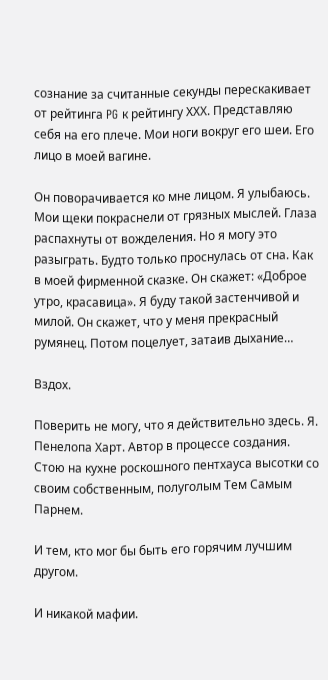сознание за считанные секунды перескакивает от рейтинга PG к рейтингу ХХX. Представляю себя на его плече. Мои ноги вокруг его шеи. Его лицо в моей вагине.

Он поворачивается ко мне лицом. Я улыбаюсь. Мои щеки покраснели от грязных мыслей. Глаза распахнуты от вожделения. Но я могу это разыграть. Будто только проснулась от сна. Как в моей фирменной сказке. Он скажет: «Доброе утро, красавица». Я буду такой застенчивой и милой. Он скажет, что у меня прекрасный румянец. Потом поцелует, затаив дыхание…

Вздох.

Поверить не могу, что я действительно здесь. Я. Пенелопа Харт. Автор в процессе создания. Стою на кухне роскошного пентхауса высотки со своим собственным, полуголым Тем Самым Парнем.

И тем, кто мог бы быть его горячим лучшим другом.

И никакой мафии.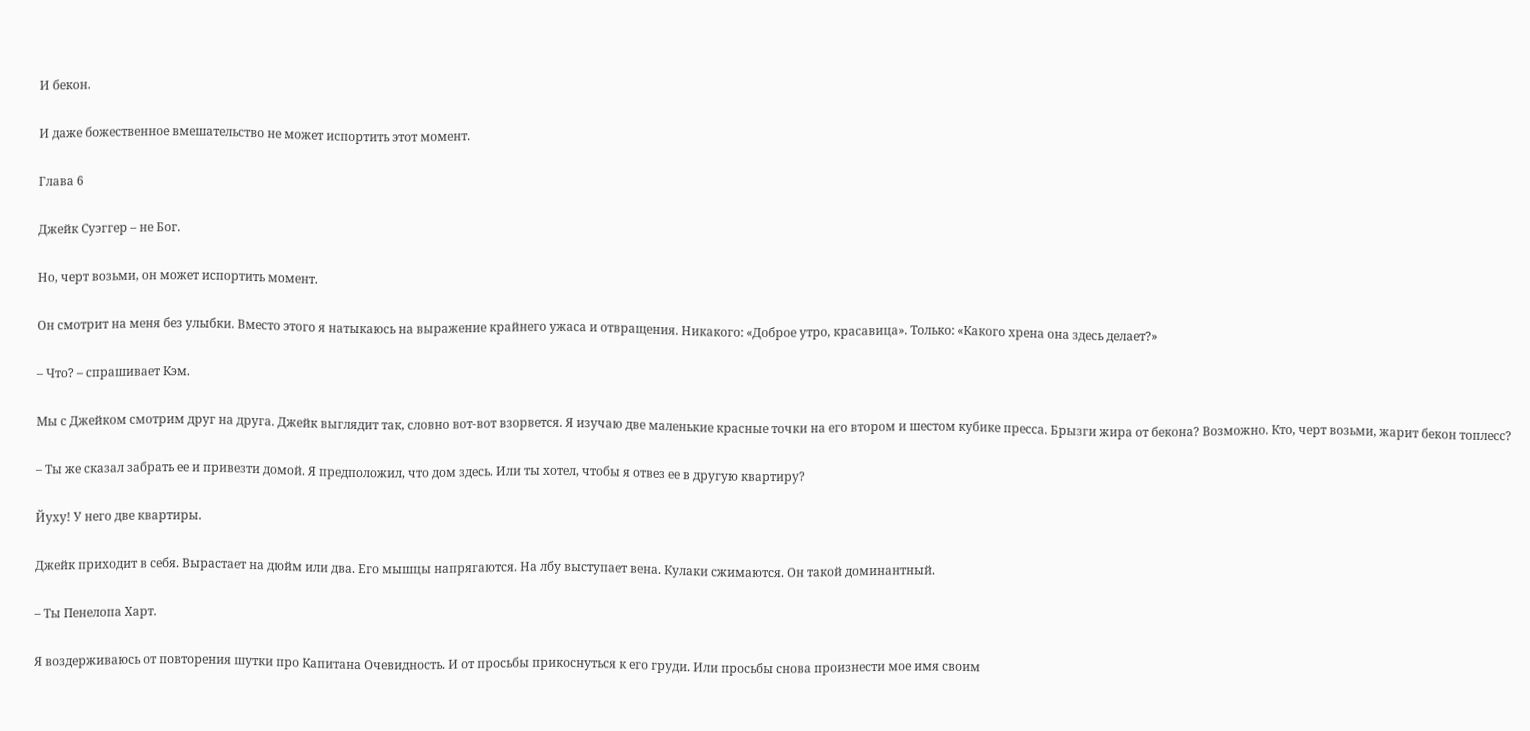И бекон.

И даже божественное вмешательство не может испортить этот момент.

Глава 6

Джейк Суэггер – не Бог.

Но, черт возьми, он может испортить момент.

Он смотрит на меня без улыбки. Вместо этого я натыкаюсь на выражение крайнего ужаса и отвращения. Никакого: «Доброе утро, красавица». Только: «Какого хрена она здесь делает?»

– Что? – спрашивает Кэм.

Мы с Джейком смотрим друг на друга. Джейк выглядит так, словно вот-вот взорвется. Я изучаю две маленькие красные точки на его втором и шестом кубике пресса. Брызги жира от бекона? Возможно. Кто, черт возьми, жарит бекон топлесс?

– Ты же сказал забрать ее и привезти домой. Я предположил, что дом здесь. Или ты хотел, чтобы я отвез ее в другую квартиру?

Йуху! У него две квартиры.

Джейк приходит в себя. Вырастает на дюйм или два. Его мышцы напрягаются. На лбу выступает вена. Кулаки сжимаются. Он такой доминантный.

– Ты Пенелопа Харт.

Я воздерживаюсь от повторения шутки про Капитана Очевидность. И от просьбы прикоснуться к его груди. Или просьбы снова произнести мое имя своим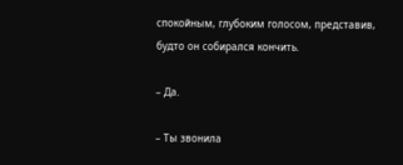спокойным, глубоким голосом, представив, будто он собирался кончить.

– Да.

– Ты звонила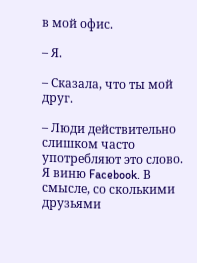в мой офис.

– Я.

– Сказала, что ты мой друг.

– Люди действительно слишком часто употребляют это слово. Я виню Facebook. В смысле, со сколькими друзьями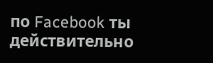по Facebook ты действительно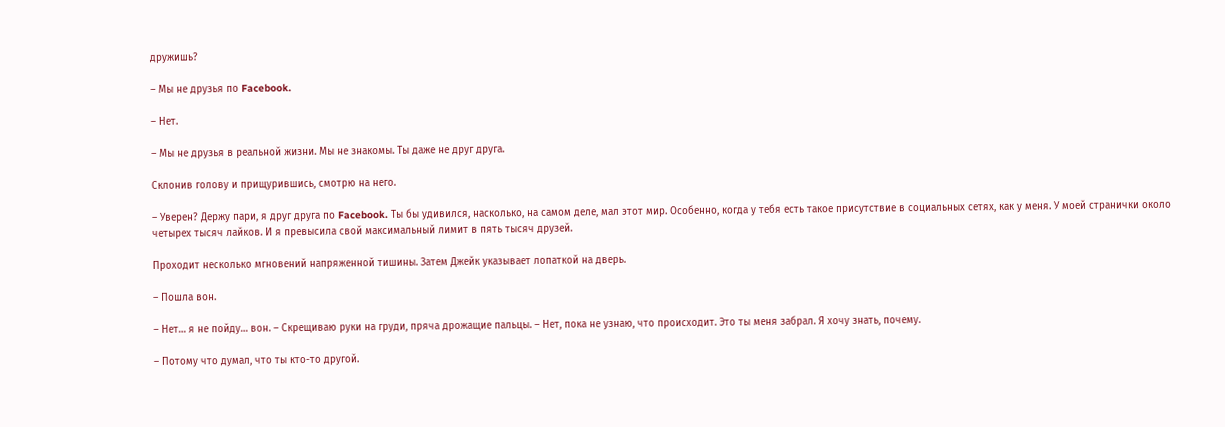дружишь?

– Мы не друзья по Facebook.

– Нет.

– Мы не друзья в реальной жизни. Мы не знакомы. Ты даже не друг друга.

Склонив голову и прищурившись, смотрю на него.

– Уверен? Держу пари, я друг друга по Facebook. Ты бы удивился, насколько, на самом деле, мал этот мир. Особенно, когда у тебя есть такое присутствие в социальных сетях, как у меня. У моей странички около четырех тысяч лайков. И я превысила свой максимальный лимит в пять тысяч друзей.

Проходит несколько мгновений напряженной тишины. Затем Джейк указывает лопаткой на дверь.

– Пошла вон.

– Нет… я не пойду… вон. – Скрещиваю руки на груди, пряча дрожащие пальцы. – Нет, пока не узнаю, что происходит. Это ты меня забрал. Я хочу знать, почему.

– Потому что думал, что ты кто-то другой.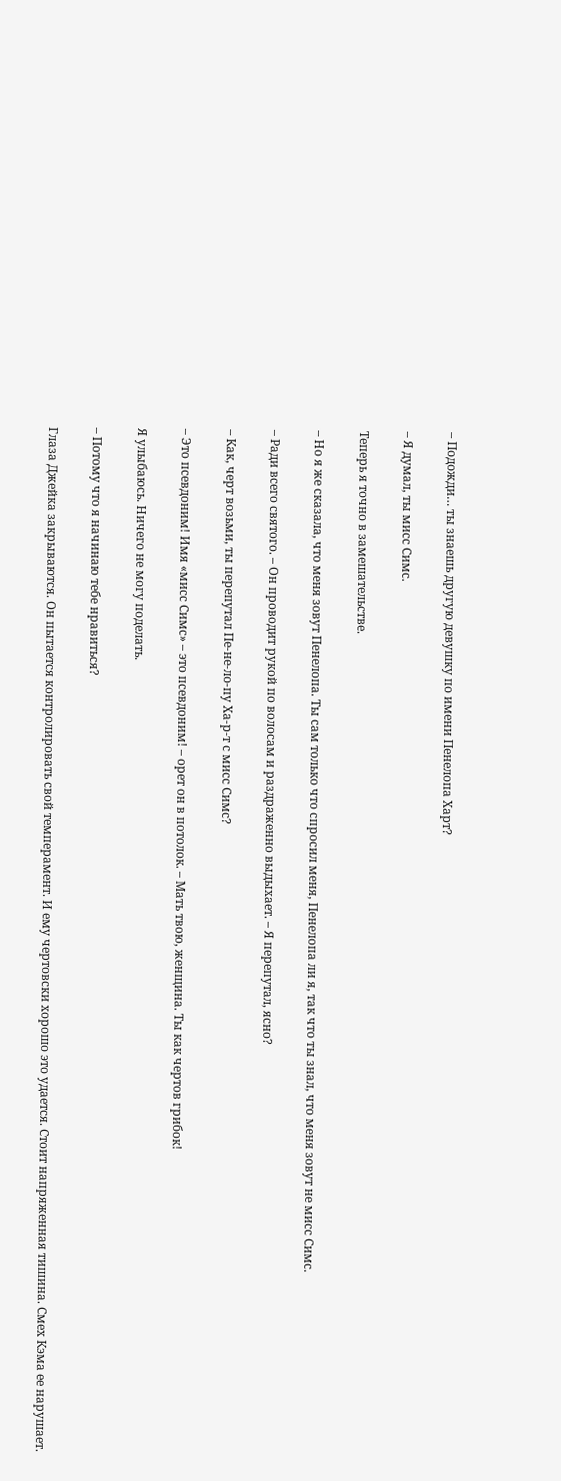– Подожди… ты знаешь другую девушку по имени Пенелопа Харт?

– Я думал, ты мисс Симс.

Теперь я точно в замешательстве.

– Но я же сказала, что меня зовут Пенелопа. Ты сам только что спросил меня, Пенелопа ли я, так что ты знал, что меня зовут не мисс Симс.

– Ради всего святого. – Он проводит рукой по волосам и раздраженно выдыхает. – Я перепутал, ясно?

– Как, черт возьми, ты перепутал Пе-не-ло-пу Ха-р-т с мисс Симс?

– Это псевдоним! Имя «мисс Симс» – это псевдоним! – орет он в потолок. – Мать твою, женщина. Ты как чертов грибок!

Я улыбаюсь. Ничего не могу поделать.

– Потому что я начинаю тебе нравиться?

Глаза Джейка закрываются. Он пытается контролировать свой темперамент. И ему чертовски хорошо это удается. Стоит напряженная тишина. Смех Кэма ее нарушает.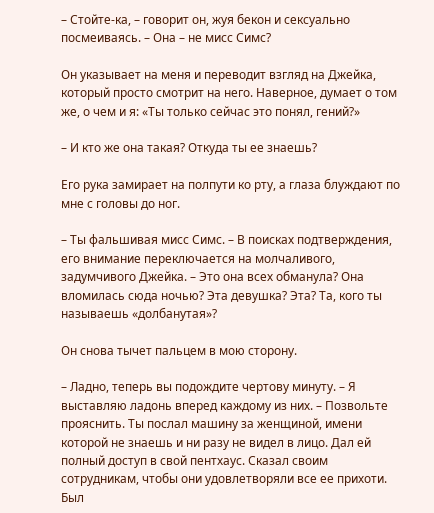– Стойте-ка, – говорит он, жуя бекон и сексуально посмеиваясь. – Она – не мисс Симс?

Он указывает на меня и переводит взгляд на Джейка, который просто смотрит на него. Наверное, думает о том же, о чем и я: «Ты только сейчас это понял, гений?»

– И кто же она такая? Откуда ты ее знаешь?

Его рука замирает на полпути ко рту, а глаза блуждают по мне с головы до ног.

– Ты фальшивая мисс Симс. – В поисках подтверждения, его внимание переключается на молчаливого, задумчивого Джейка. – Это она всех обманула? Она вломилась сюда ночью? Эта девушка? Эта? Та, кого ты называешь «долбанутая»?

Он снова тычет пальцем в мою сторону.

– Ладно, теперь вы подождите чертову минуту. – Я выставляю ладонь вперед каждому из них. – Позвольте прояснить. Ты послал машину за женщиной, имени которой не знаешь и ни разу не видел в лицо. Дал ей полный доступ в свой пентхаус. Сказал своим сотрудникам, чтобы они удовлетворяли все ее прихоти. Был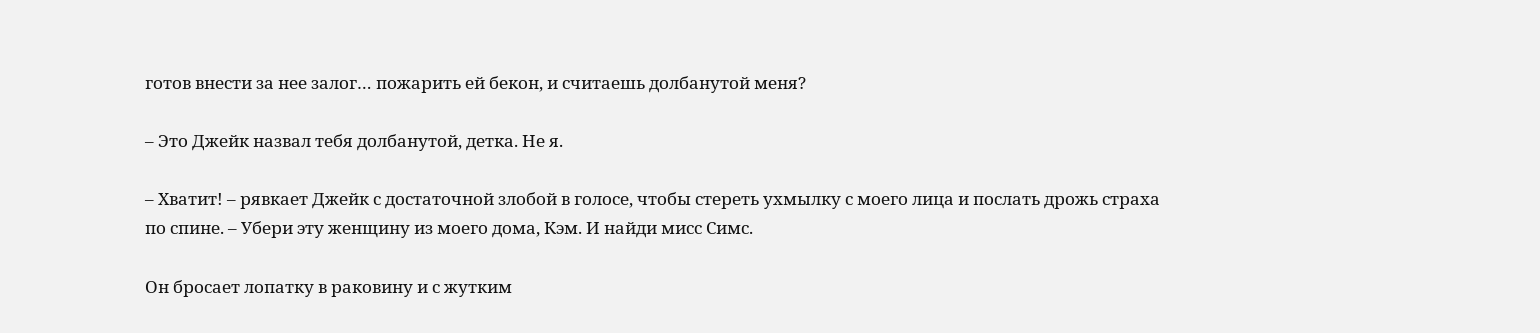готов внести за нее залог… пожарить ей бекон, и считаешь долбанутой меня?

– Это Джейк назвал тебя долбанутой, детка. Не я.

– Хватит! – рявкает Джейк с достаточной злобой в голосе, чтобы стереть ухмылку с моего лица и послать дрожь страха по спине. – Убери эту женщину из моего дома, Кэм. И найди мисс Симс.

Он бросает лопатку в раковину и с жутким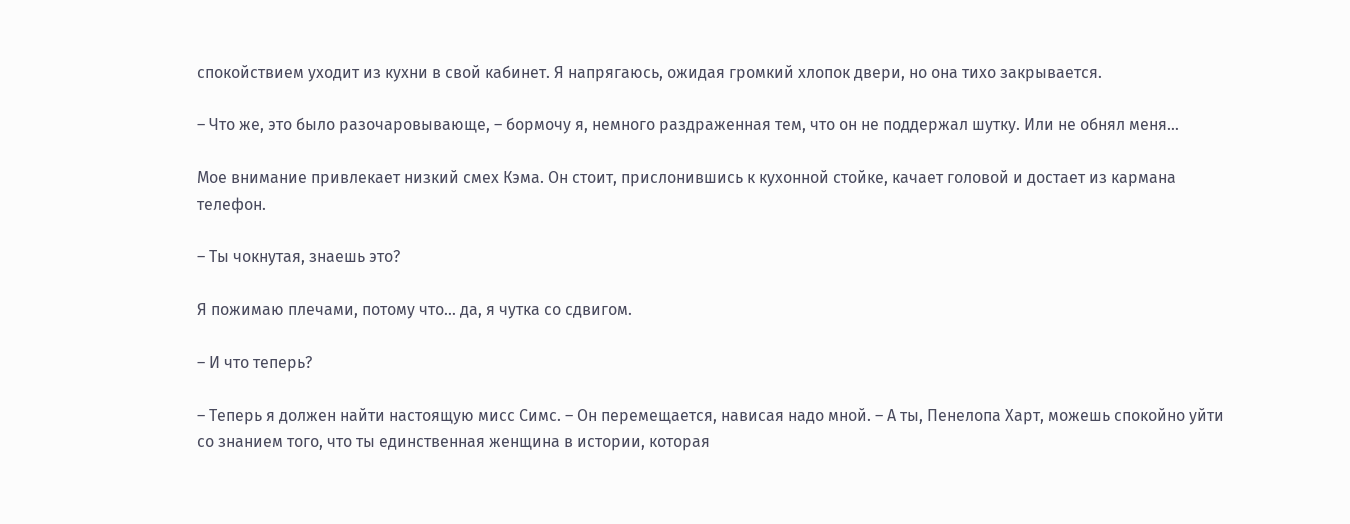спокойствием уходит из кухни в свой кабинет. Я напрягаюсь, ожидая громкий хлопок двери, но она тихо закрывается.

– Что же, это было разочаровывающе, – бормочу я, немного раздраженная тем, что он не поддержал шутку. Или не обнял меня…

Мое внимание привлекает низкий смех Кэма. Он стоит, прислонившись к кухонной стойке, качает головой и достает из кармана телефон.

– Ты чокнутая, знаешь это?

Я пожимаю плечами, потому что… да, я чутка со сдвигом.

– И что теперь?

– Теперь я должен найти настоящую мисс Симс. – Он перемещается, нависая надо мной. – А ты, Пенелопа Харт, можешь спокойно уйти со знанием того, что ты единственная женщина в истории, которая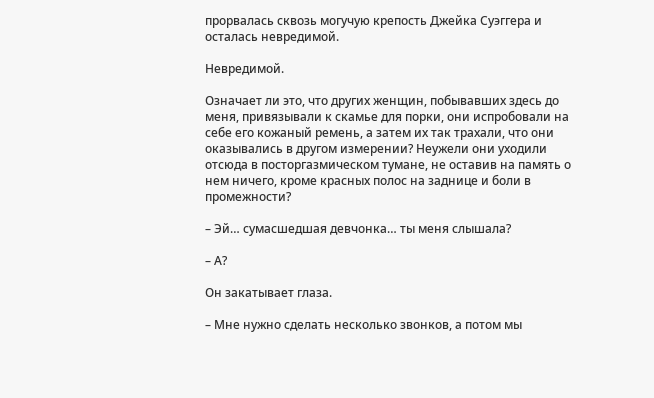прорвалась сквозь могучую крепость Джейка Суэггера и осталась невредимой.

Невредимой.

Означает ли это, что других женщин, побывавших здесь до меня, привязывали к скамье для порки, они испробовали на себе его кожаный ремень, а затем их так трахали, что они оказывались в другом измерении? Неужели они уходили отсюда в посторгазмическом тумане, не оставив на память о нем ничего, кроме красных полос на заднице и боли в промежности?

– Эй… сумасшедшая девчонка… ты меня слышала?

– А?

Он закатывает глаза.

– Мне нужно сделать несколько звонков, а потом мы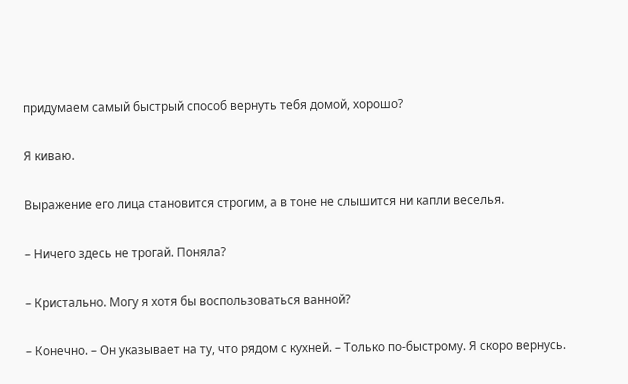придумаем самый быстрый способ вернуть тебя домой, хорошо?

Я киваю.

Выражение его лица становится строгим, а в тоне не слышится ни капли веселья.

– Ничего здесь не трогай. Поняла?

– Кристально. Могу я хотя бы воспользоваться ванной?

– Конечно. – Он указывает на ту, что рядом с кухней. – Только по-быстрому. Я скоро вернусь.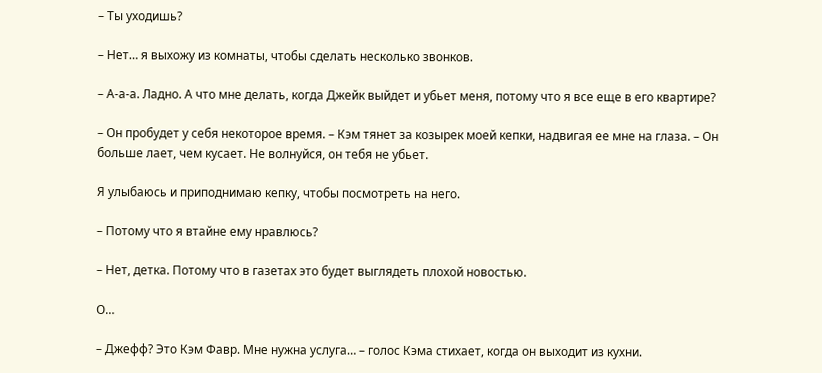– Ты уходишь?

– Нет… я выхожу из комнаты, чтобы сделать несколько звонков.

– А-а-а. Ладно. А что мне делать, когда Джейк выйдет и убьет меня, потому что я все еще в его квартире?

– Он пробудет у себя некоторое время. – Кэм тянет за козырек моей кепки, надвигая ее мне на глаза. – Он больше лает, чем кусает. Не волнуйся, он тебя не убьет.

Я улыбаюсь и приподнимаю кепку, чтобы посмотреть на него.

– Потому что я втайне ему нравлюсь?

– Нет, детка. Потому что в газетах это будет выглядеть плохой новостью.

О…

– Джефф? Это Кэм Фавр. Мне нужна услуга… – голос Кэма стихает, когда он выходит из кухни.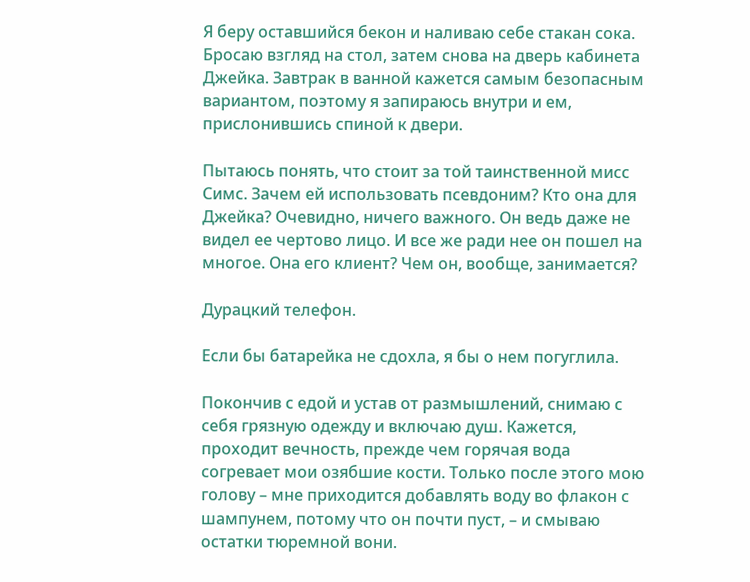Я беру оставшийся бекон и наливаю себе стакан сока. Бросаю взгляд на стол, затем снова на дверь кабинета Джейка. Завтрак в ванной кажется самым безопасным вариантом, поэтому я запираюсь внутри и ем, прислонившись спиной к двери.

Пытаюсь понять, что стоит за той таинственной мисс Симс. Зачем ей использовать псевдоним? Кто она для Джейка? Очевидно, ничего важного. Он ведь даже не видел ее чертово лицо. И все же ради нее он пошел на многое. Она его клиент? Чем он, вообще, занимается?

Дурацкий телефон.

Если бы батарейка не сдохла, я бы о нем погуглила.

Покончив с едой и устав от размышлений, снимаю с себя грязную одежду и включаю душ. Кажется, проходит вечность, прежде чем горячая вода согревает мои озябшие кости. Только после этого мою голову – мне приходится добавлять воду во флакон с шампунем, потому что он почти пуст, – и смываю остатки тюремной вони.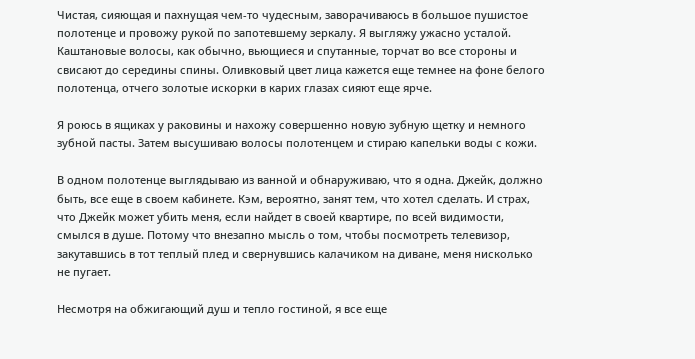Чистая, сияющая и пахнущая чем-то чудесным, заворачиваюсь в большое пушистое полотенце и провожу рукой по запотевшему зеркалу. Я выгляжу ужасно усталой. Каштановые волосы, как обычно, вьющиеся и спутанные, торчат во все стороны и свисают до середины спины. Оливковый цвет лица кажется еще темнее на фоне белого полотенца, отчего золотые искорки в карих глазах сияют еще ярче.

Я роюсь в ящиках у раковины и нахожу совершенно новую зубную щетку и немного зубной пасты. Затем высушиваю волосы полотенцем и стираю капельки воды с кожи.

В одном полотенце выглядываю из ванной и обнаруживаю, что я одна. Джейк, должно быть, все еще в своем кабинете. Кэм, вероятно, занят тем, что хотел сделать. И страх, что Джейк может убить меня, если найдет в своей квартире, по всей видимости, смылся в душе. Потому что внезапно мысль о том, чтобы посмотреть телевизор, закутавшись в тот теплый плед и свернувшись калачиком на диване, меня нисколько не пугает.

Несмотря на обжигающий душ и тепло гостиной, я все еще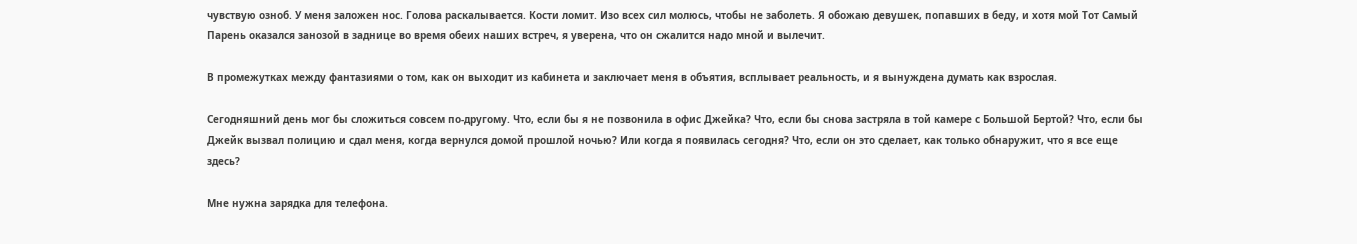чувствую озноб. У меня заложен нос. Голова раскалывается. Кости ломит. Изо всех сил молюсь, чтобы не заболеть. Я обожаю девушек, попавших в беду, и хотя мой Тот Самый Парень оказался занозой в заднице во время обеих наших встреч, я уверена, что он сжалится надо мной и вылечит.

В промежутках между фантазиями о том, как он выходит из кабинета и заключает меня в объятия, всплывает реальность, и я вынуждена думать как взрослая.

Сегодняшний день мог бы сложиться совсем по-другому. Что, если бы я не позвонила в офис Джейка? Что, если бы снова застряла в той камере с Большой Бертой? Что, если бы Джейк вызвал полицию и сдал меня, когда вернулся домой прошлой ночью? Или когда я появилась сегодня? Что, если он это сделает, как только обнаружит, что я все еще здесь?

Мне нужна зарядка для телефона.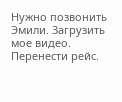Нужно позвонить Эмили. Загрузить мое видео. Перенести рейс.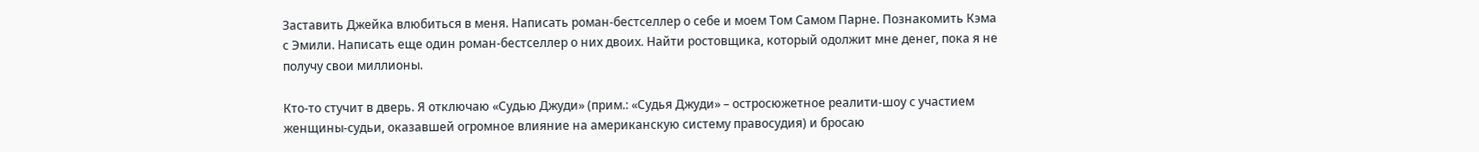Заставить Джейка влюбиться в меня. Написать роман-бестселлер о себе и моем Том Самом Парне. Познакомить Кэма с Эмили. Написать еще один роман-бестселлер о них двоих. Найти ростовщика, который одолжит мне денег, пока я не получу свои миллионы.

Кто-то стучит в дверь. Я отключаю «Судью Джуди» (прим.: «Судья Джуди» – остросюжетное реалити-шоу с участием женщины-судьи, оказавшей огромное влияние на американскую систему правосудия) и бросаю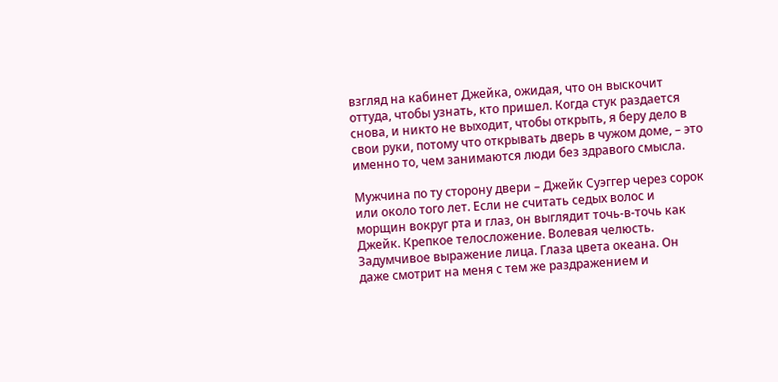взгляд на кабинет Джейка, ожидая, что он выскочит оттуда, чтобы узнать, кто пришел. Когда стук раздается снова, и никто не выходит, чтобы открыть, я беру дело в свои руки, потому что открывать дверь в чужом доме, – это именно то, чем занимаются люди без здравого смысла.

Мужчина по ту сторону двери – Джейк Суэггер через сорок или около того лет. Если не считать седых волос и морщин вокруг рта и глаз, он выглядит точь-в-точь как Джейк. Крепкое телосложение. Волевая челюсть. Задумчивое выражение лица. Глаза цвета океана. Он даже смотрит на меня с тем же раздражением и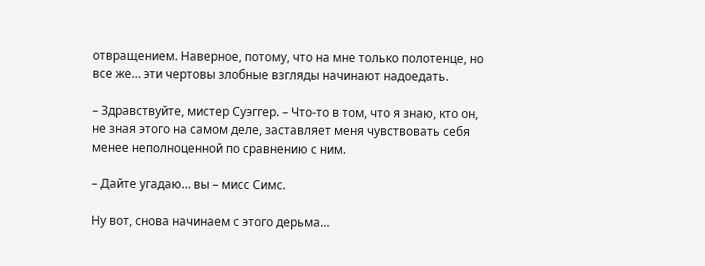отвращением. Наверное, потому, что на мне только полотенце, но все же… эти чертовы злобные взгляды начинают надоедать.

– Здравствуйте, мистер Суэггер. – Что-то в том, что я знаю, кто он, не зная этого на самом деле, заставляет меня чувствовать себя менее неполноценной по сравнению с ним.

– Дайте угадаю… вы – мисс Симс.

Ну вот, снова начинаем с этого дерьма…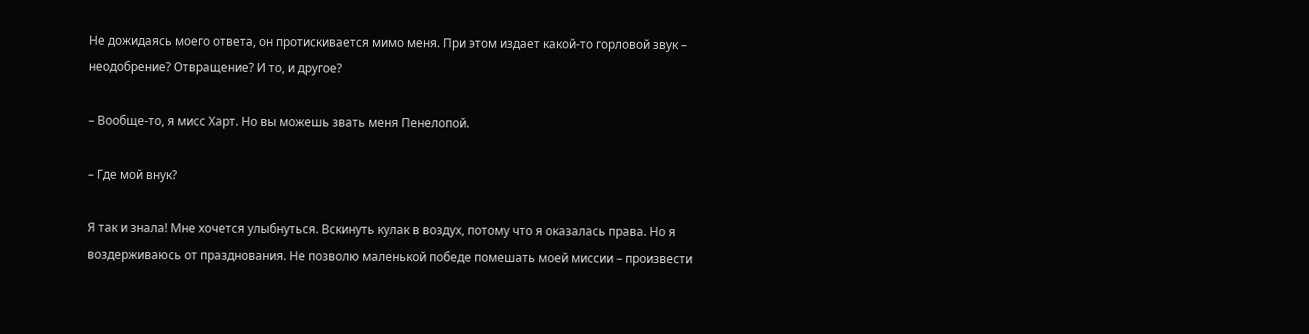Не дожидаясь моего ответа, он протискивается мимо меня. При этом издает какой-то горловой звук – неодобрение? Отвращение? И то, и другое?

– Вообще-то, я мисс Харт. Но вы можешь звать меня Пенелопой.

– Где мой внук?

Я так и знала! Мне хочется улыбнуться. Вскинуть кулак в воздух, потому что я оказалась права. Но я воздерживаюсь от празднования. Не позволю маленькой победе помешать моей миссии – произвести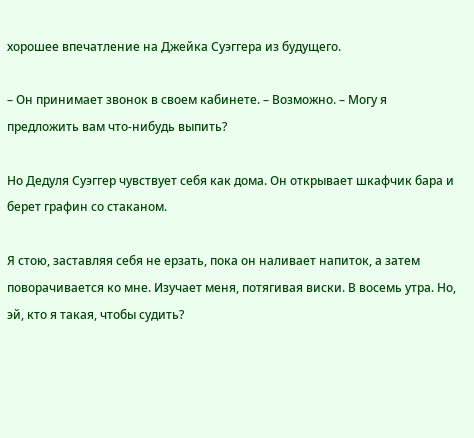хорошее впечатление на Джейка Суэггера из будущего.

– Он принимает звонок в своем кабинете. – Возможно. – Могу я предложить вам что-нибудь выпить?

Но Дедуля Суэггер чувствует себя как дома. Он открывает шкафчик бара и берет графин со стаканом.

Я стою, заставляя себя не ерзать, пока он наливает напиток, а затем поворачивается ко мне. Изучает меня, потягивая виски. В восемь утра. Но, эй, кто я такая, чтобы судить?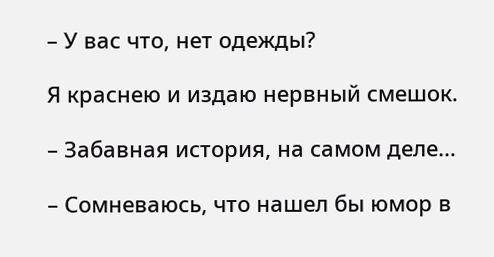– У вас что, нет одежды?

Я краснею и издаю нервный смешок.

– Забавная история, на самом деле…

– Сомневаюсь, что нашел бы юмор в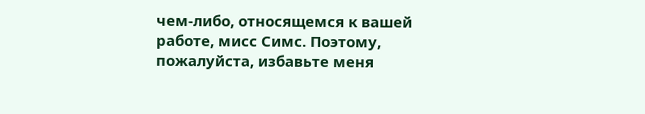чем-либо, относящемся к вашей работе, мисс Симс. Поэтому, пожалуйста, избавьте меня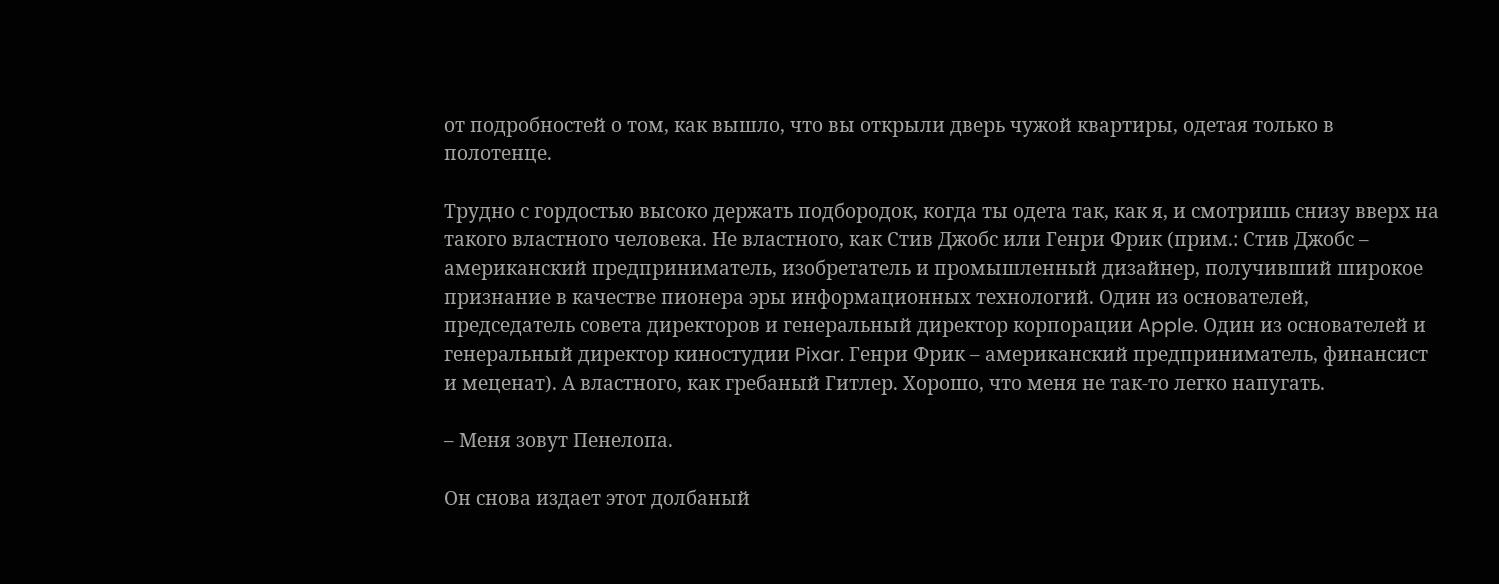от подробностей о том, как вышло, что вы открыли дверь чужой квартиры, одетая только в полотенце.

Трудно с гордостью высоко держать подбородок, когда ты одета так, как я, и смотришь снизу вверх на такого властного человека. Не властного, как Стив Джобс или Генри Фрик (прим.: Стив Джобс – американский предприниматель, изобретатель и промышленный дизайнер, получивший широкое признание в качестве пионера эры информационных технологий. Один из основателей, председатель совета директоров и генеральный директор корпорации Apple. Один из основателей и генеральный директор киностудии Pixar. Генри Фрик – американский предприниматель, финансист и меценат). А властного, как гребаный Гитлер. Хорошо, что меня не так-то легко напугать.

– Меня зовут Пенелопа.

Он снова издает этот долбаный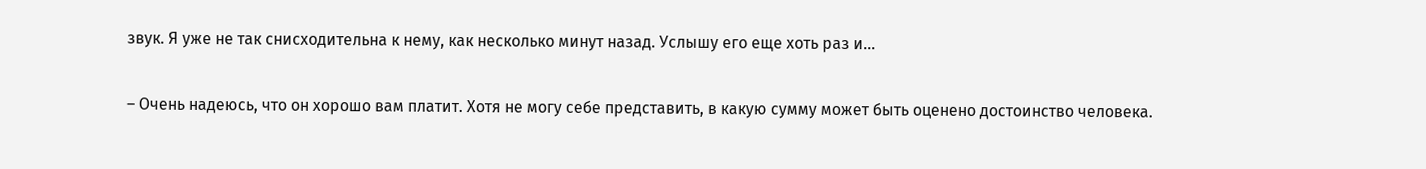звук. Я уже не так снисходительна к нему, как несколько минут назад. Услышу его еще хоть раз и…

– Очень надеюсь, что он хорошо вам платит. Хотя не могу себе представить, в какую сумму может быть оценено достоинство человека.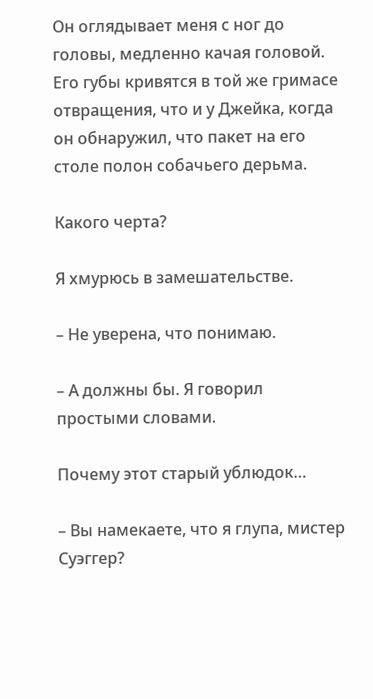Он оглядывает меня с ног до головы, медленно качая головой. Его губы кривятся в той же гримасе отвращения, что и у Джейка, когда он обнаружил, что пакет на его столе полон собачьего дерьма.

Какого черта?

Я хмурюсь в замешательстве.

– Не уверена, что понимаю.

– А должны бы. Я говорил простыми словами.

Почему этот старый ублюдок…

– Вы намекаете, что я глупа, мистер Суэггер?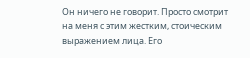Он ничего не говорит. Просто смотрит на меня с этим жестким, стоическим выражением лица. Его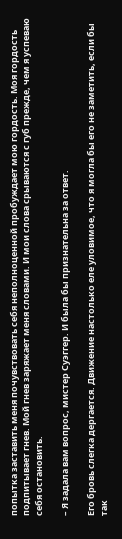попытка заставить меня почувствовать себя неполноценной пробуждает мою гордость. Моя гордость подпитывает гнев. Мой гнев заряжает меня словами. И мои слова срываются с губ прежде, чем я успеваю себя остановить.

– Я задала вам вопрос, мистер Суэггер. И была бы признательна за ответ.

Его бровь слегка дергается. Движение настолько еле уловимое, что я могла бы его не заметить, если бы так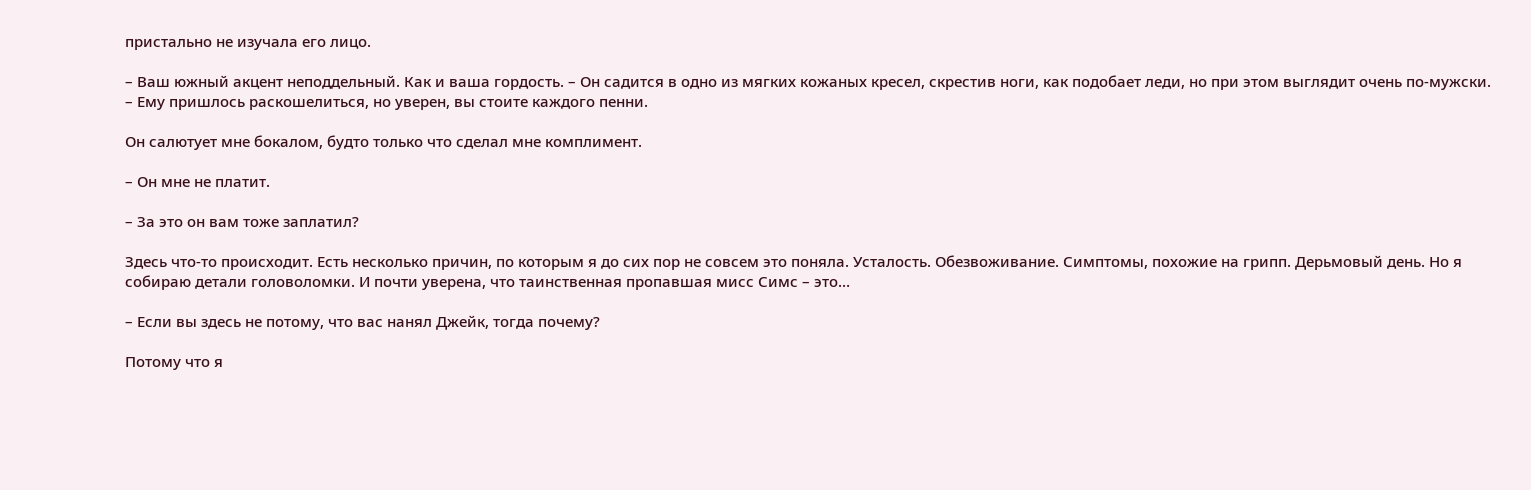пристально не изучала его лицо.

– Ваш южный акцент неподдельный. Как и ваша гордость. – Он садится в одно из мягких кожаных кресел, скрестив ноги, как подобает леди, но при этом выглядит очень по-мужски. – Ему пришлось раскошелиться, но уверен, вы стоите каждого пенни.

Он салютует мне бокалом, будто только что сделал мне комплимент.

– Он мне не платит.

– За это он вам тоже заплатил?

Здесь что-то происходит. Есть несколько причин, по которым я до сих пор не совсем это поняла. Усталость. Обезвоживание. Симптомы, похожие на грипп. Дерьмовый день. Но я собираю детали головоломки. И почти уверена, что таинственная пропавшая мисс Симс – это…

– Если вы здесь не потому, что вас нанял Джейк, тогда почему?

Потому что я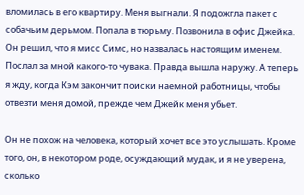вломилась в его квартиру. Меня выгнали. Я подожгла пакет с собачьим дерьмом. Попала в тюрьму. Позвонила в офис Джейка. Он решил, что я мисс Симс, но назвалась настоящим именем. Послал за мной какого-то чувака. Правда вышла наружу. А теперь я жду, когда Кэм закончит поиски наемной работницы, чтобы отвезти меня домой, прежде чем Джейк меня убьет.

Он не похож на человека, который хочет все это услышать. Кроме того, он, в некотором роде, осуждающий мудак, и я не уверена, сколько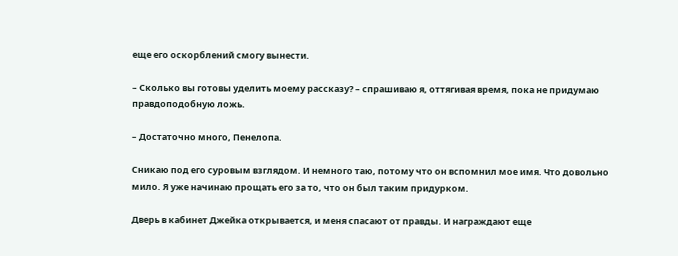еще его оскорблений смогу вынести.

– Сколько вы готовы уделить моему рассказу? – спрашиваю я, оттягивая время, пока не придумаю правдоподобную ложь.

– Достаточно много, Пенелопа.

Сникаю под его суровым взглядом. И немного таю, потому что он вспомнил мое имя. Что довольно мило. Я уже начинаю прощать его за то, что он был таким придурком.

Дверь в кабинет Джейка открывается, и меня спасают от правды. И награждают еще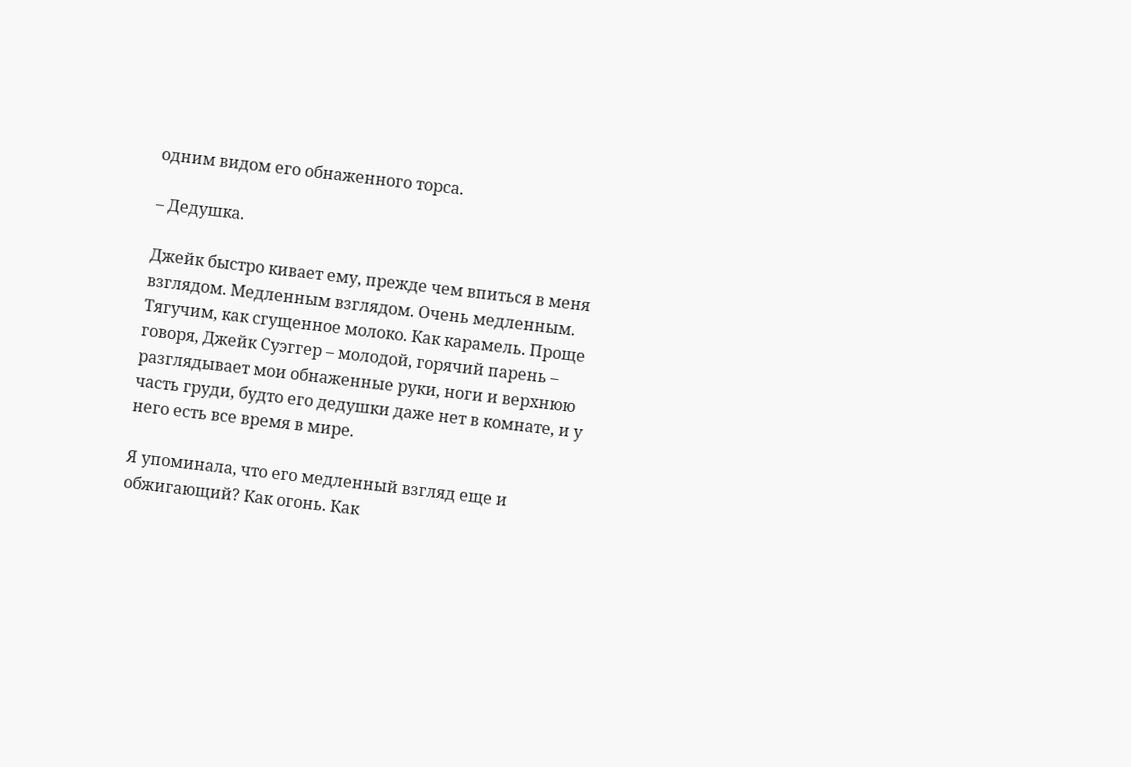одним видом его обнаженного торса.

– Дедушка.

Джейк быстро кивает ему, прежде чем впиться в меня взглядом. Медленным взглядом. Очень медленным. Тягучим, как сгущенное молоко. Как карамель. Проще говоря, Джейк Суэггер – молодой, горячий парень – разглядывает мои обнаженные руки, ноги и верхнюю часть груди, будто его дедушки даже нет в комнате, и у него есть все время в мире.

Я упоминала, что его медленный взгляд еще и обжигающий? Как огонь. Как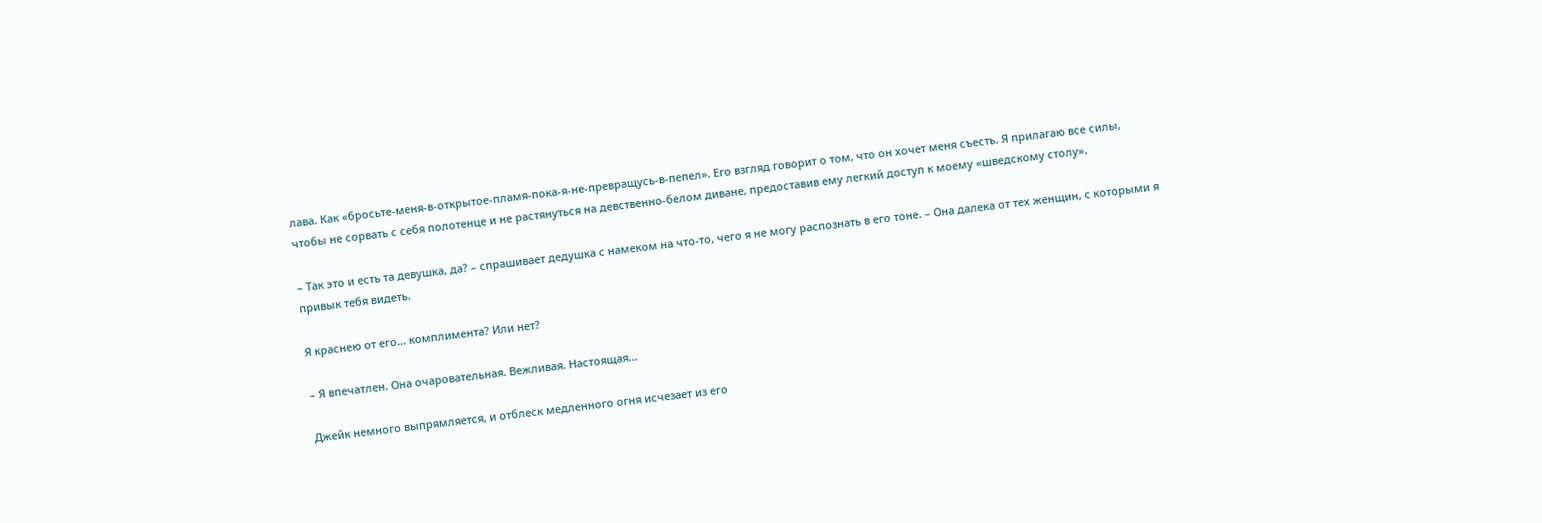лава. Как «бросьте-меня-в-открытое-пламя-пока-я-не-превращусь-в-пепел». Его взгляд говорит о том, что он хочет меня съесть. Я прилагаю все силы, чтобы не сорвать с себя полотенце и не растянуться на девственно-белом диване, предоставив ему легкий доступ к моему «шведскому столу».

– Так это и есть та девушка, да? – спрашивает дедушка с намеком на что-то, чего я не могу распознать в его тоне. – Она далека от тех женщин, с которыми я привык тебя видеть.

Я краснею от его… комплимента? Или нет?

– Я впечатлен. Она очаровательная. Вежливая. Настоящая…

Джейк немного выпрямляется, и отблеск медленного огня исчезает из его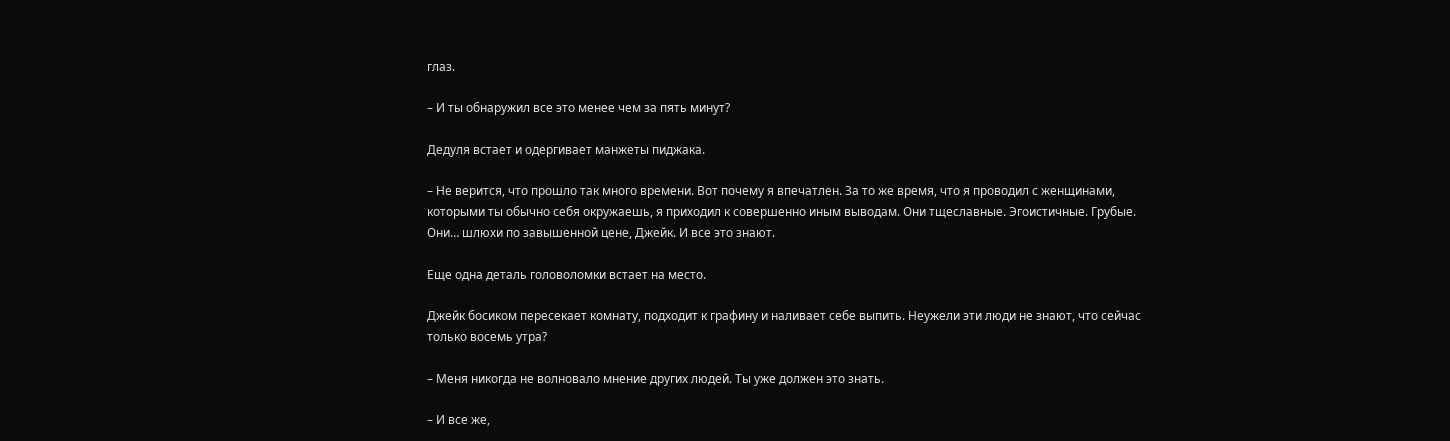глаз.

– И ты обнаружил все это менее чем за пять минут?

Дедуля встает и одергивает манжеты пиджака.

– Не верится, что прошло так много времени. Вот почему я впечатлен. За то же время, что я проводил с женщинами, которыми ты обычно себя окружаешь, я приходил к совершенно иным выводам. Они тщеславные. Эгоистичные. Грубые. Они… шлюхи по завышенной цене, Джейк. И все это знают.

Еще одна деталь головоломки встает на место.

Джейк босиком пересекает комнату, подходит к графину и наливает себе выпить. Неужели эти люди не знают, что сейчас только восемь утра?

– Меня никогда не волновало мнение других людей. Ты уже должен это знать.

– И все же,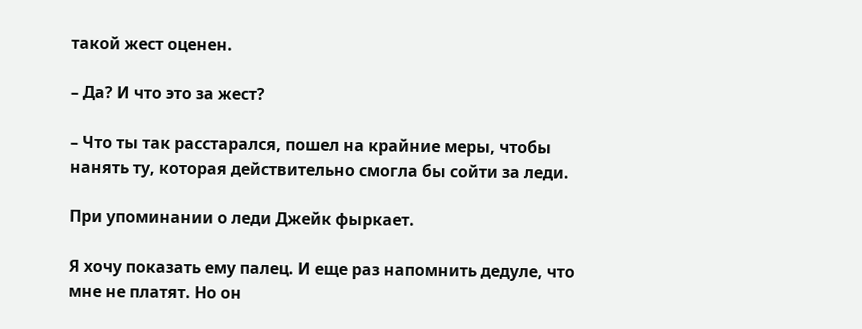такой жест оценен.

– Да? И что это за жест?

– Что ты так расстарался, пошел на крайние меры, чтобы нанять ту, которая действительно смогла бы сойти за леди.

При упоминании о леди Джейк фыркает.

Я хочу показать ему палец. И еще раз напомнить дедуле, что мне не платят. Но он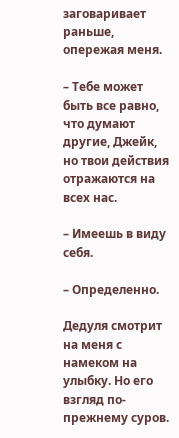заговаривает раньше, опережая меня.

– Тебе может быть все равно, что думают другие, Джейк, но твои действия отражаются на всех нас.

– Имеешь в виду себя.

– Определенно.

Дедуля смотрит на меня с намеком на улыбку. Но его взгляд по-прежнему суров.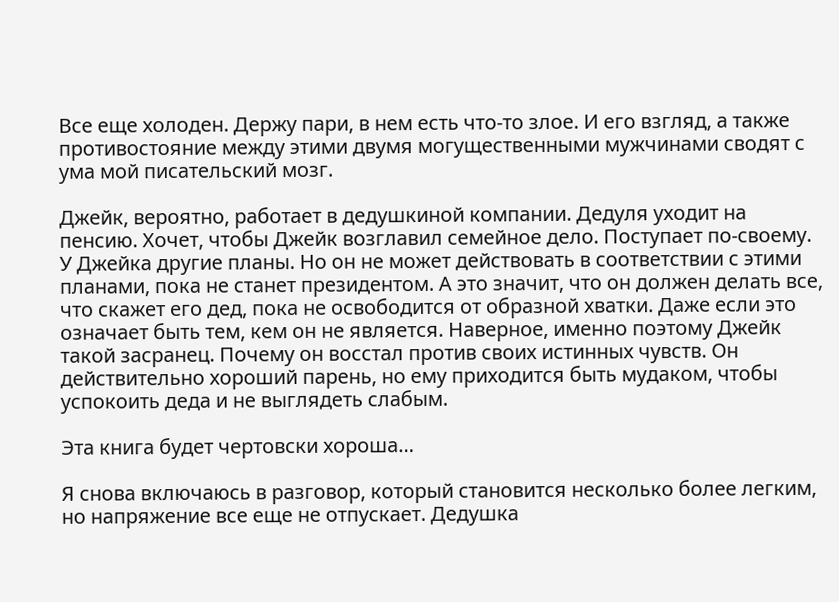Все еще холоден. Держу пари, в нем есть что-то злое. И его взгляд, а также противостояние между этими двумя могущественными мужчинами сводят с ума мой писательский мозг.

Джейк, вероятно, работает в дедушкиной компании. Дедуля уходит на пенсию. Хочет, чтобы Джейк возглавил семейное дело. Поступает по-своему. У Джейка другие планы. Но он не может действовать в соответствии с этими планами, пока не станет президентом. А это значит, что он должен делать все, что скажет его дед, пока не освободится от образной хватки. Даже если это означает быть тем, кем он не является. Наверное, именно поэтому Джейк такой засранец. Почему он восстал против своих истинных чувств. Он действительно хороший парень, но ему приходится быть мудаком, чтобы успокоить деда и не выглядеть слабым.

Эта книга будет чертовски хороша…

Я снова включаюсь в разговор, который становится несколько более легким, но напряжение все еще не отпускает. Дедушка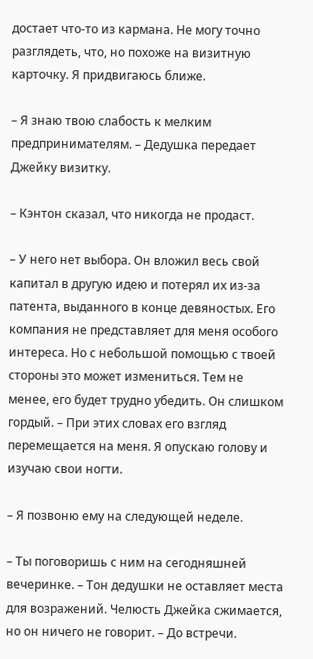достает что-то из кармана. Не могу точно разглядеть, что, но похоже на визитную карточку. Я придвигаюсь ближе.

– Я знаю твою слабость к мелким предпринимателям. – Дедушка передает Джейку визитку.

– Кэнтон сказал, что никогда не продаст.

– У него нет выбора. Он вложил весь свой капитал в другую идею и потерял их из-за патента, выданного в конце девяностых. Его компания не представляет для меня особого интереса. Но с небольшой помощью с твоей стороны это может измениться. Тем не менее, его будет трудно убедить. Он слишком гордый. – При этих словах его взгляд перемещается на меня. Я опускаю голову и изучаю свои ногти.

– Я позвоню ему на следующей неделе.

– Ты поговоришь с ним на сегодняшней вечеринке. – Тон дедушки не оставляет места для возражений. Челюсть Джейка сжимается, но он ничего не говорит. – До встречи.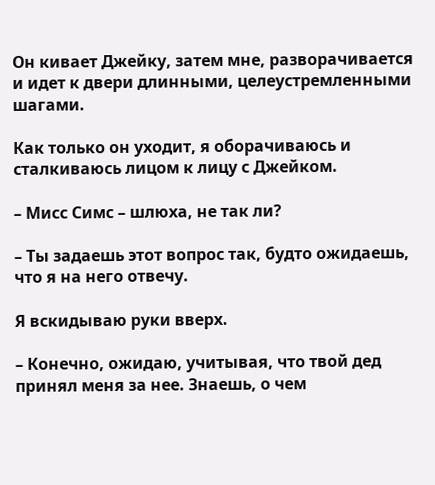Он кивает Джейку, затем мне, разворачивается и идет к двери длинными, целеустремленными шагами.

Как только он уходит, я оборачиваюсь и сталкиваюсь лицом к лицу с Джейком.

– Мисс Симс – шлюха, не так ли?

– Ты задаешь этот вопрос так, будто ожидаешь, что я на него отвечу.

Я вскидываю руки вверх.

– Конечно, ожидаю, учитывая, что твой дед принял меня за нее. Знаешь, о чем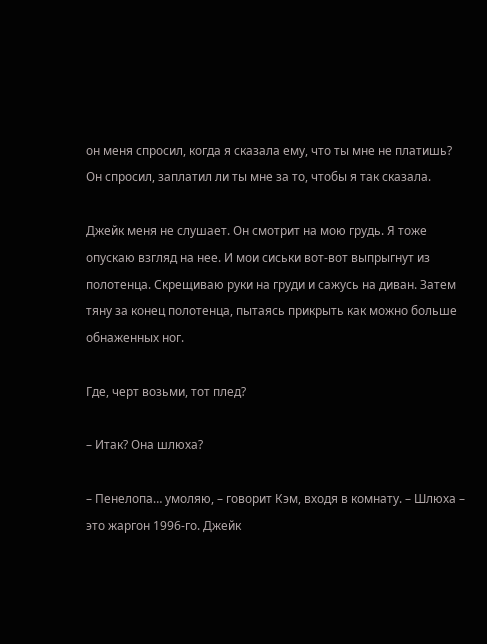он меня спросил, когда я сказала ему, что ты мне не платишь? Он спросил, заплатил ли ты мне за то, чтобы я так сказала.

Джейк меня не слушает. Он смотрит на мою грудь. Я тоже опускаю взгляд на нее. И мои сиськи вот-вот выпрыгнут из полотенца. Скрещиваю руки на груди и сажусь на диван. Затем тяну за конец полотенца, пытаясь прикрыть как можно больше обнаженных ног.

Где, черт возьми, тот плед?

– Итак? Она шлюха?

– Пенелопа… умоляю, – говорит Кэм, входя в комнату. – Шлюха – это жаргон 1996-го. Джейк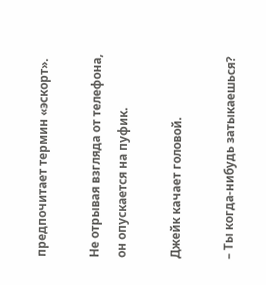предпочитает термин «эскорт».

Не отрывая взгляда от телефона, он опускается на пуфик.

Джейк качает головой.

– Ты когда-нибудь затыкаешься?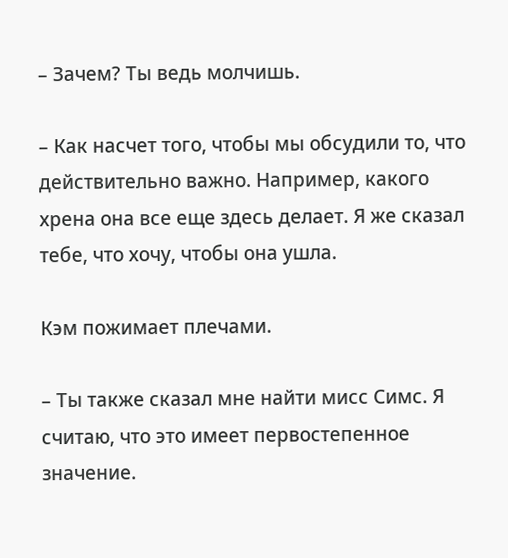– Зачем? Ты ведь молчишь.

– Как насчет того, чтобы мы обсудили то, что действительно важно. Например, какого хрена она все еще здесь делает. Я же сказал тебе, что хочу, чтобы она ушла.

Кэм пожимает плечами.

– Ты также сказал мне найти мисс Симс. Я считаю, что это имеет первостепенное значение.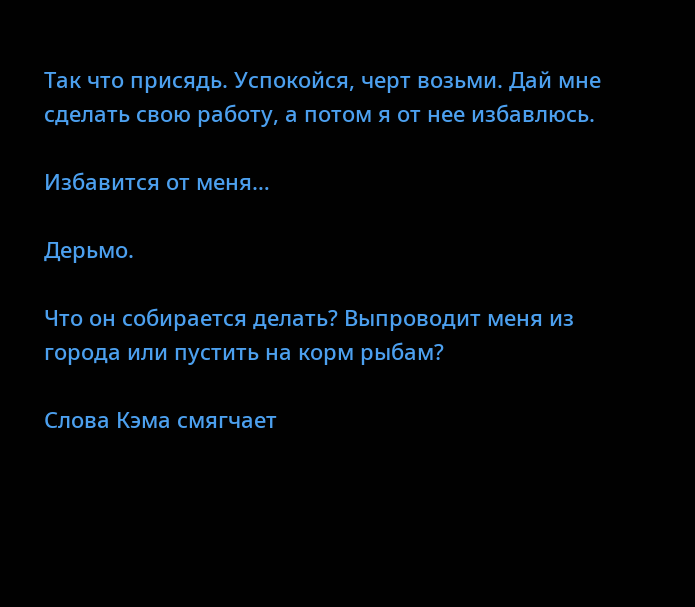Так что присядь. Успокойся, черт возьми. Дай мне сделать свою работу, а потом я от нее избавлюсь.

Избавится от меня…

Дерьмо.

Что он собирается делать? Выпроводит меня из города или пустить на корм рыбам?

Слова Кэма смягчает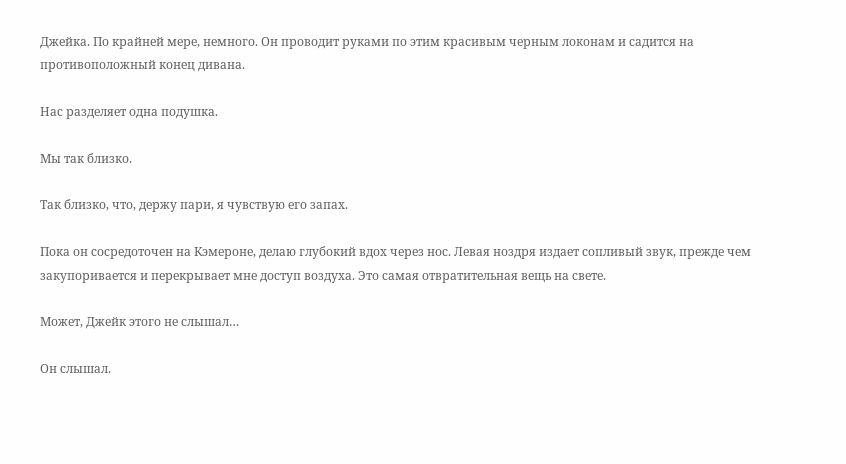Джейка. По крайней мере, немного. Он проводит руками по этим красивым черным локонам и садится на противоположный конец дивана.

Нас разделяет одна подушка.

Мы так близко.

Так близко, что, держу пари, я чувствую его запах.

Пока он сосредоточен на Кэмероне, делаю глубокий вдох через нос. Левая ноздря издает сопливый звук, прежде чем закупоривается и перекрывает мне доступ воздуха. Это самая отвратительная вещь на свете.

Может, Джейк этого не слышал…

Он слышал.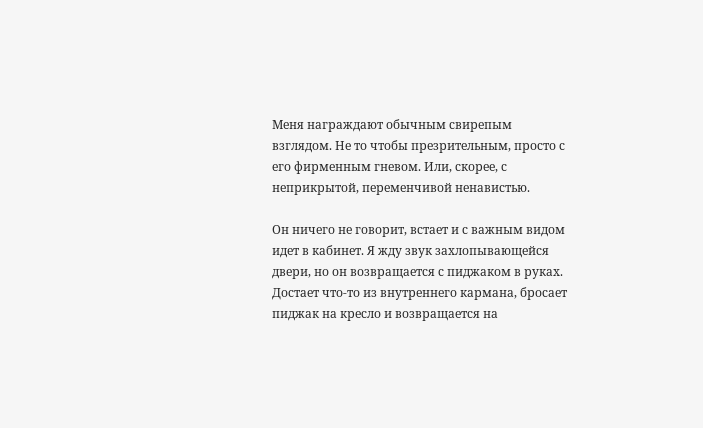Меня награждают обычным свирепым взглядом. Не то чтобы презрительным, просто с его фирменным гневом. Или, скорее, с неприкрытой, переменчивой ненавистью.

Он ничего не говорит, встает и с важным видом идет в кабинет. Я жду звук захлопывающейся двери, но он возвращается с пиджаком в руках. Достает что-то из внутреннего кармана, бросает пиджак на кресло и возвращается на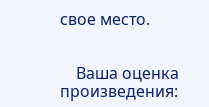свое место.


    Ваша оценка произведения: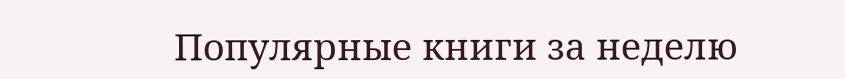Популярные книги за неделю